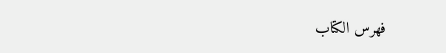فهرس الكتاب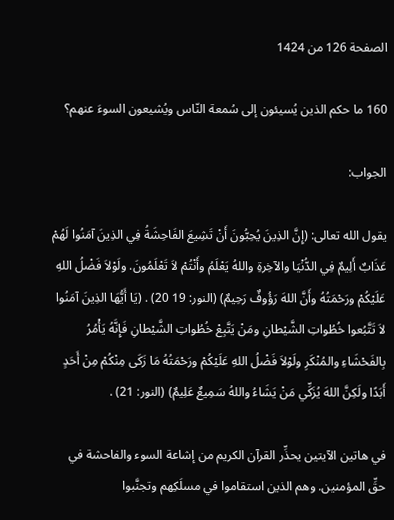الصفحة 126 من 1424

160 ما حكم الذين يُسيئون إلى سُمعة النّاس ويُشيعون السوءَ عنهم؟

الجواب:

يقول الله تعالى: (إِنَّ الذِينَ يُحِبُّونَ أَنْ تَشِيعَ الفَاحِشَةُ فِي الذِينَ آمَنُوا لَهُمْ عَذَابٌ أَلِيمٌ فِي الدُّنْيَا والآخِرةِ واللهُ يَعْلَمُ وأَنْتُمْ لاَ تَعْلَمُونَ. ولَوْلاَ فَضْلُ اللهِ عَلَيْكُمْ ورَحْمَتُهُ وأَنَّ اللهَ رَؤُوفٌ رَحِيمٌ) (النور: 19 20) . (يَا أَيُّهَا الذِينَ آمَنُوا لاَ تَتَّبُعوا خُطُواتِ الشَّيْطانِ ومَنْ يَتَّبِعْ خُطُواتِ الشَّيْطانِ فَإِنَّهُ يَأْمُرُ بِالفَحْشَاءِ والمُنْكَرِ ولَوْلاَ فَضْلُ اللهِ عَلَيْكُمْ ورَحْمَتُهُ مَا زَكَى مِنْكُمْ مِنْ أَحَدٍ أَبَدًا ولَكِنَّ اللهَ يُزَكِّي مَنْ يَشَاءُ واللهُ سَمِيعٌ عَلِيمٌ) (النور: 21) .

في هاتين الآيتين يحذِّر القرآن الكريم من إشاعة السوء والفاحشة في حقِّ المؤمنين. وهم الذين استقاموا في مسلَكِهم وتجنَّبوا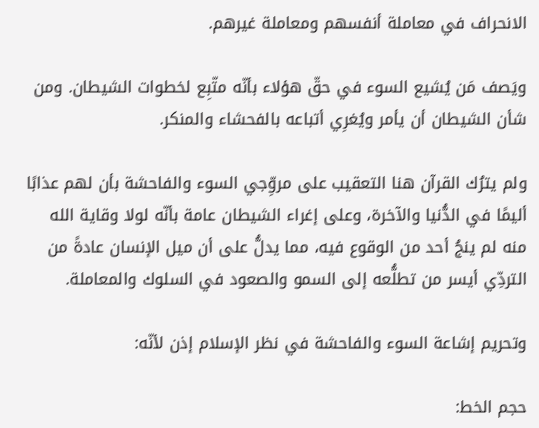الانحراف في معاملة أنفسهم ومعاملة غيرهم.

ويَصف مَن يُشيع السوء في حقّ هؤلاء بأنّه متّبِع لخطوات الشيطان. ومن شأن الشيطان أن يأمر ويُغرِي أتباعه بالفحشاء والمنكر.

ولم يترُك القرآن هنا التعقيب على مروِّجي السوء والفاحشة بأن لهم عذابًا أليمًا في الدُّنيا والآخرة، وعلى إغراء الشيطان عامة بأنّه لولا وقاية الله منه لم ينجُ أحد من الوقوع فيه، مما يدلُّ على أن ميل الإنسان عادةً من التردِّي أيسر من تطلُّعه إلى السمو والصعود في السلوك والمعاملة.

وتحريم إشاعة السوء والفاحشة في نظر الإسلام إذن لأنّه:

حجم الخط: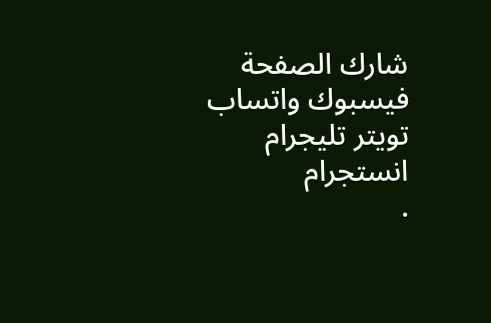شارك الصفحة
فيسبوك واتساب تويتر تليجرام انستجرام
.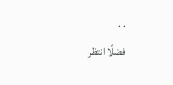. .
فضلًا انتظر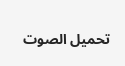تحميل الصوت